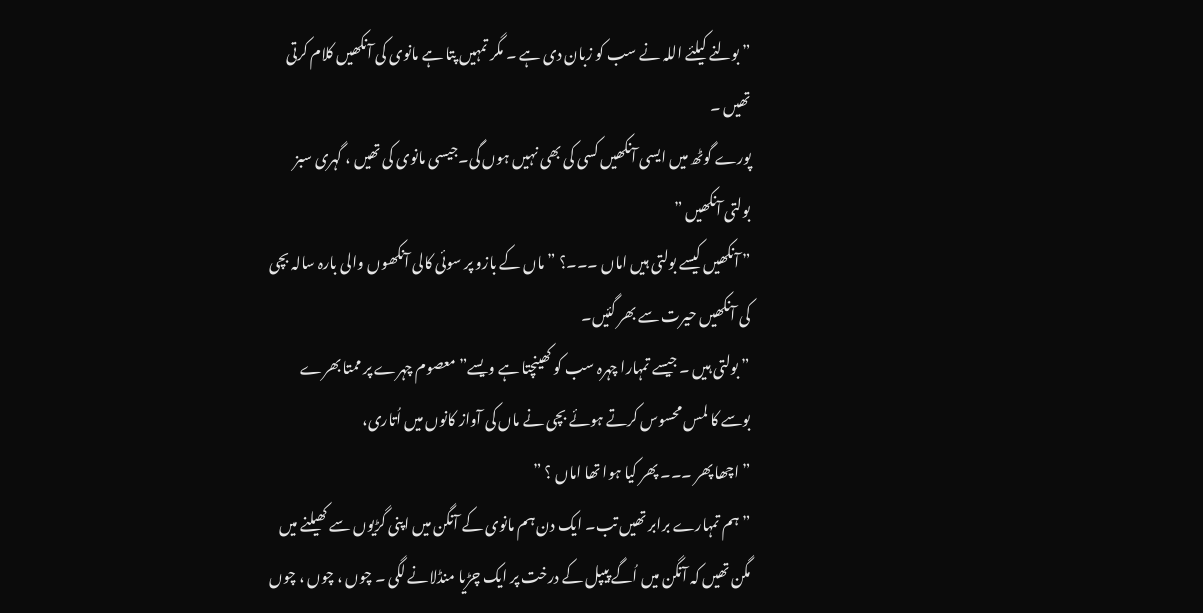” بولنے کیلئے اللہ نے سب کو زبان دی ہے ۔ مگر تمہیں پتا ہے مانوی کی آنکھیں کلام کرتی تھیں ۔
پورے گوٹھ میں ایسی آنکھیں کسی کی بھی نہیں ہوں گی۔جیسی مانوی کی تھیں ، گہری سبز بولتی آنکھیں ”
” آنکھیں کیسے بولتی ہیں اماں ۔۔۔؟ ” ماں کے بازو پر سوئی کالی آنکھوں والی بارہ سالہ بچی کی آنکھیں حیرت سے بھر گئیں۔
” بولتی ہیں ۔ جیسے تمہارا چہرہ سب کو کھینچتا ہے ویسے” معصوم چہرے پر ممتا بھرے بوسے کا لمس محسوس کرتے ہوئے بچی نے ماں کی آواز کانوں میں اُتاری،
” اچھا پھر ۔۔۔ پھر کیا ہوا تھا اماں ؟ ”
” ہم تمہارے برابر تھیں تب۔ ایک دن ہم مانوی کے آنگن میں اپنی گڑیوں سے کھیلنے میں مگن تھیں کہ آنگن میں اُگے پیپل کے درخت پر ایک چڑیا منڈلانے لگی ۔ چوں ، چوں ، چوں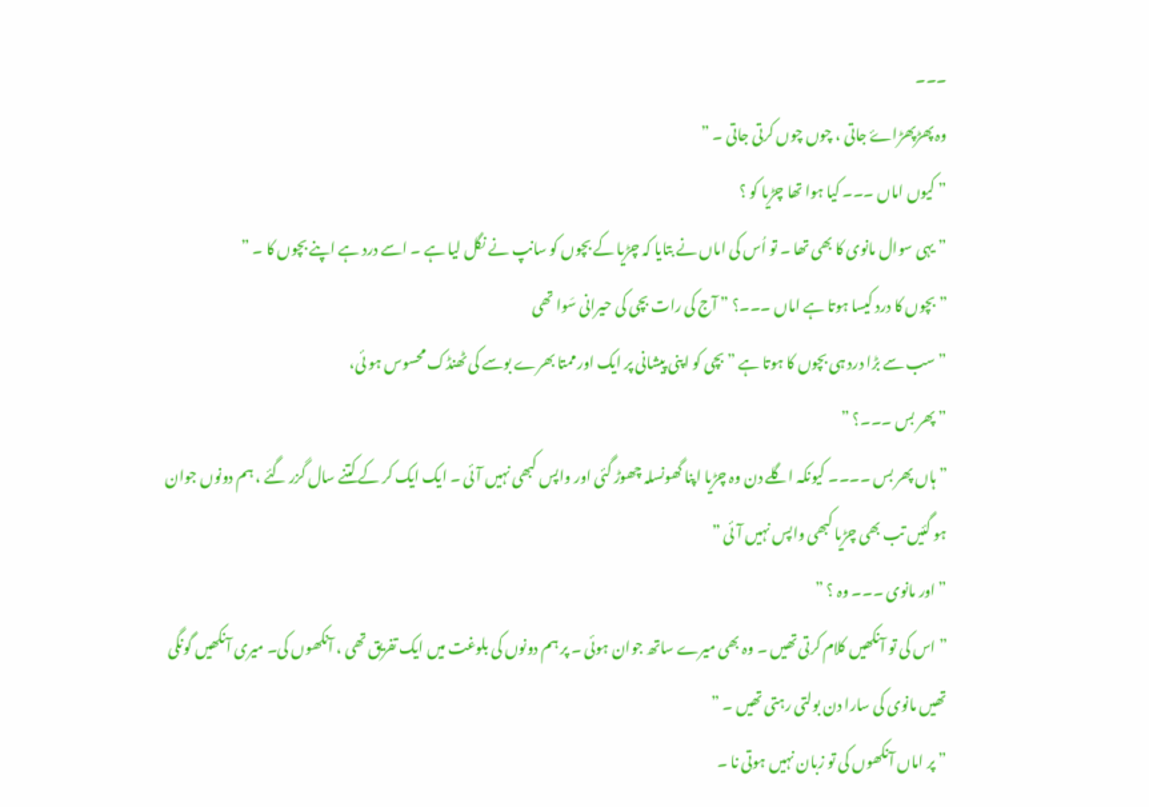۔۔۔
وہ پھڑپھڑاۓ جاتی ، چوں چوں کرتی جاتی ۔ ”
” کیوں اماں ۔۔۔ کیا ہوا تھا چڑیا کو ؟
” یہی سوال مانوی کا بھی تھا ۔ تو اُس کی اماں نے بتایا کہ چڑیا کے بچوں کو سانپ نے نگل لیا ہے ۔ اسے درد ہے اپنے بچوں کا ۔ ”
” بچوں کا درد کیسا ہوتا ہے اماں ۔۔۔؟ ” آج کی رات بچی کی حیرانی سَوا تھی
” سب سے بڑا درد ہی بچوں کا ہوتا ہے ” بچی کو اپنی پیشانی پر ایک اور ممتا بھرے بوسے کی ٹھنڈک محسوس ہو ئی،
” پھر بس ۔۔۔؟ ”
” ہاں پھر بس ۔۔۔۔ کیونکہ اگلے دن وہ چڑیا اپنا گھونسلہ چھوڑ گئی اور واپس کبھی نہیں آئی ۔ ایک ایک کر کے کتنے سال گزر گئے ، ہم دونوں جوان ہو گئیں تب بھی چڑیا کبھی واپس نہیں آئی ”
” اور مانوی ۔۔۔ وہ ؟ ”
” اس کی تو آنکھیں کلام کرتی تھیں ۔ وہ بھی میرے ساتھ جوان ہوئی ۔ پر ہم دونوں کی بلوغت میں ایک تفریق تھی ، آنکھوں کی۔ میری آنکھیں گونگی تھیں مانوی کی سارا دن بولتی رہتی تھیں ۔ ”
” پر اماں آنکھوں کی تو زبان نہیں ہوتی نا ۔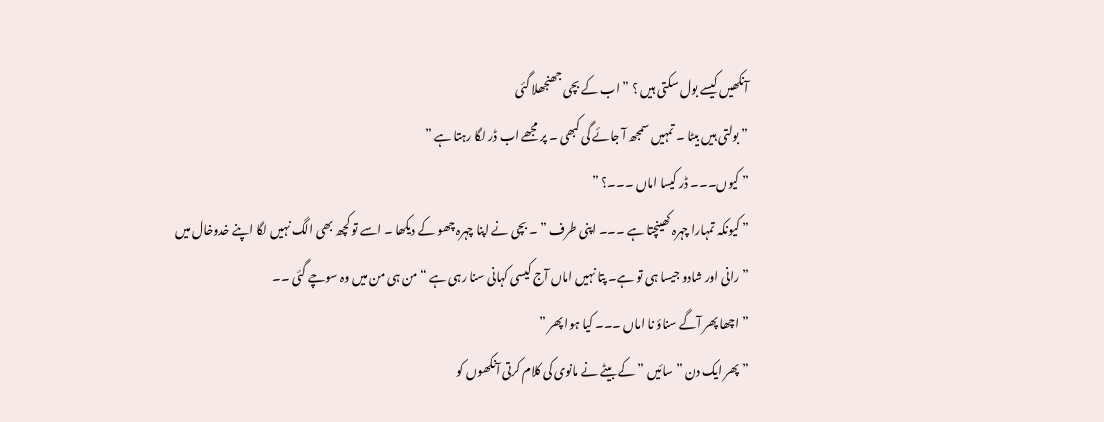آنکھیں کیسے بول سکتی ہیں ؟ ” اب کے بچی جھنجھلا گئی
” بولتی ہیں بیٹا ۔ تمہیں سمجھ آ جائے گی کبھی ۔ پر مجھے اب ڈر لگا رہتا ہے ”
” کیوں۔۔۔ ڈر کیسا اماں ۔۔۔؟ ”
” کیونکہ تمہارا چہرہ کھینچتا ہے ۔۔۔ اپنی طرف ” ۔ بچی نے اپنا چہرہ چھو کے دیکھا ۔ اسے تو کچھ بھی الگ نہیں لگا اپنے خدوخال میں
” رانی اور شادو جیسا ہی تو ہے۔ پتا نہیں اماں آج کیسی کہانی سنا رہی ہے “ من ہی من میں وہ سوچے گئی ۔۔
” اچھا پھر آگے سناؤ نا اماں ۔۔۔ کیا ہوا پھر ”
” پھر ایک دن ” سائیں ” کے بیٹے نے مانوی کی کلام کرتی آنکھوں کو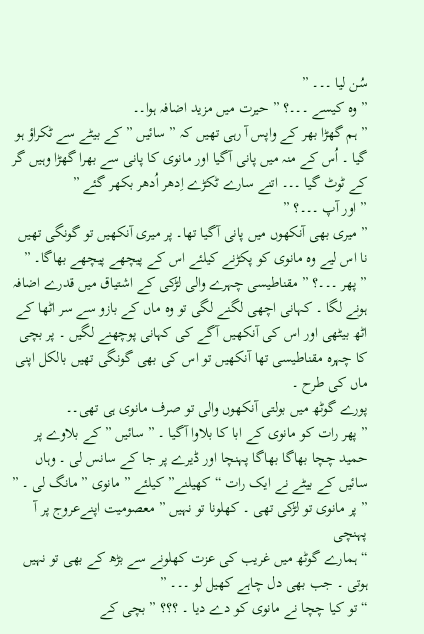سُن لیا ۔۔۔ ”
” وہ کیسے ۔۔۔؟ ” حیرت میں مزید اضافہ ہوا۔۔
” ہم گھڑا بھر کے واپس آ رہی تھیں کہ ” سائیں ” کے بیٹے سے ٹکراؤ ہو گیا ۔ اُس کے منہ میں پانی آگیا اور مانوی کا پانی سے بھرا گھڑا وہیں گر کے ٹوٹ گیا ۔۔۔ اتنے سارے ٹکڑے اِدھر اُدھر بکھر گئے ”
” اور آپ ۔۔۔؟ ”
” میری بھی آنکھوں میں پانی آگیا تھا۔ پر میری آنکھیں تو گونگی تھیں نا اس لیے وہ مانوی کو پکڑنے کیلئے اس کے پیچھے پیچھے بھاگا۔ ”
” پھر ۔۔۔؟ ” مقناطیسی چہرے والی لڑکی کے اشتیاق میں قدرے اضافہ ہونے لگا ۔ کہانی اچھی لگنے لگی تو وہ ماں کے بازو سے سر اٹھا کے اٹھ بیٹھی اور اس کی آنکھیں آگے کی کہانی پوچھنے لگیں ۔ پر بچی کا چہرہ مقناطیسی تھا آنکھیں تو اس کی بھی گونگی تھیں بالکل اپنی ماں کی طرح ۔
پورے گوٹھ میں بولتی آنکھوں والی تو صرف مانوی ہی تھی۔۔
” پھر رات کو مانوی کے ابا کا بلاوا آگیا ۔ ” سائیں ” کے بلاوے پر حمید چچا بھاگا بھاگا پہنچا اور ڈیرے پر جا کے سانس لی ۔ وہاں سائیں کے بیٹے نے ایک رات “کھیلنے” کیلئے ” مانوی ” مانگ لی ۔ ”
” پر مانوی تو لڑکی تھی ۔ کھلونا تو نہیں ” معصومیت اپنےعروج پر آ پہنچی
“ہمارے گوٹھ میں غریب کی عزت کھلونے سے بڑھ کے بھی تو نہیں ہوتی ۔ جب بھی دل چاہے کھیل لو ۔۔۔ ”
“تو کیا چچا نے مانوی کو دے دیا ۔ ؟؟؟ ” بچی کے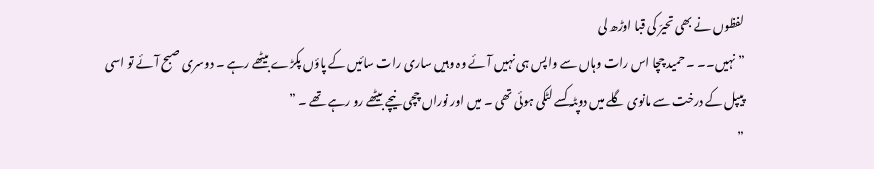لفظوں نے بھی تحیرّ کی قبا اوڑھ لی
” نہیں۔۔ ۔ حمید چچا اس رات وہاں سے واپس ہی نہیں آئے وہ وہیں ساری رات سائیں کے پاؤں پکڑے بیٹھے رہے ۔ دوسری صبح آئے تو اسی پیپل کے درخت سے مانوی گلے میں دوپٹہ کسے لٹکی ہوئی تھی ۔ میں اور نوراں چچی نیچے بیٹھے رو رہے تھے ۔ ”
”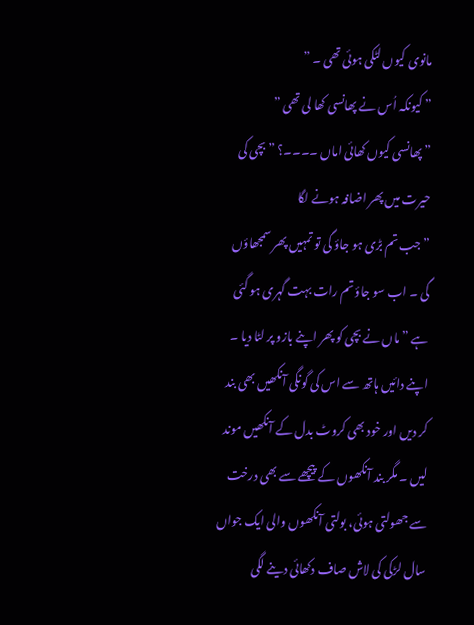مانوی کیوں لٹکی ہوئی تھی ۔ ”
” کیونکہ اُس نے پھانسی کھا لی تھی ”
” پھانسی کیوں کھائی اماں ۔۔۔۔؟ ” بچی کی حیرت میں پھر اضافہ ہونے لگا
” جب تم بڑی ہو جاؤ گی تو تمہیں پھر سمجھاؤں گی ۔ اب سو جاؤ تم رات بہت گہری ہو گئی ہے ” ماں نے بچی کو پھر اپنے بازو پر لٹا دیا ۔ اپنے دائیں ہاتھ سے اس کی گونگی آنکھیں بھی بند کر دیں اور خود بھی کروٹ بدل کے آنکھیں موند لیں ۔ مگر بند آنکھوں کے پیچھے سے بھی درخت سے جھولتی ہوئی، بولتی آنکھوں والی ایک جواں سال لڑکی کی لاش صاف دکھائی دینے لگی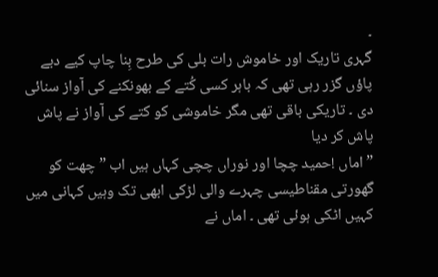۔
گہری تاریک اور خاموش رات بلی کی طرح بِنا چاپ کیے دبے پاؤں گزر رہی تھی کہ باہر کسی کُتے کے بھونکنے کی آواز سنائی دی ۔ تاریکی باقی تھی مگر خاموشی کو کتے کی آواز نے پاش پاش کر دیا
” اماں !حمید چچا اور نوراں چچی کہاں ہیں اب ” چھت کو گھورتی مقناطیسی چہرے والی لڑکی ابھی تک وہیں کہانی میں کہیں اٹکی ہوئی تھی ۔ اماں نے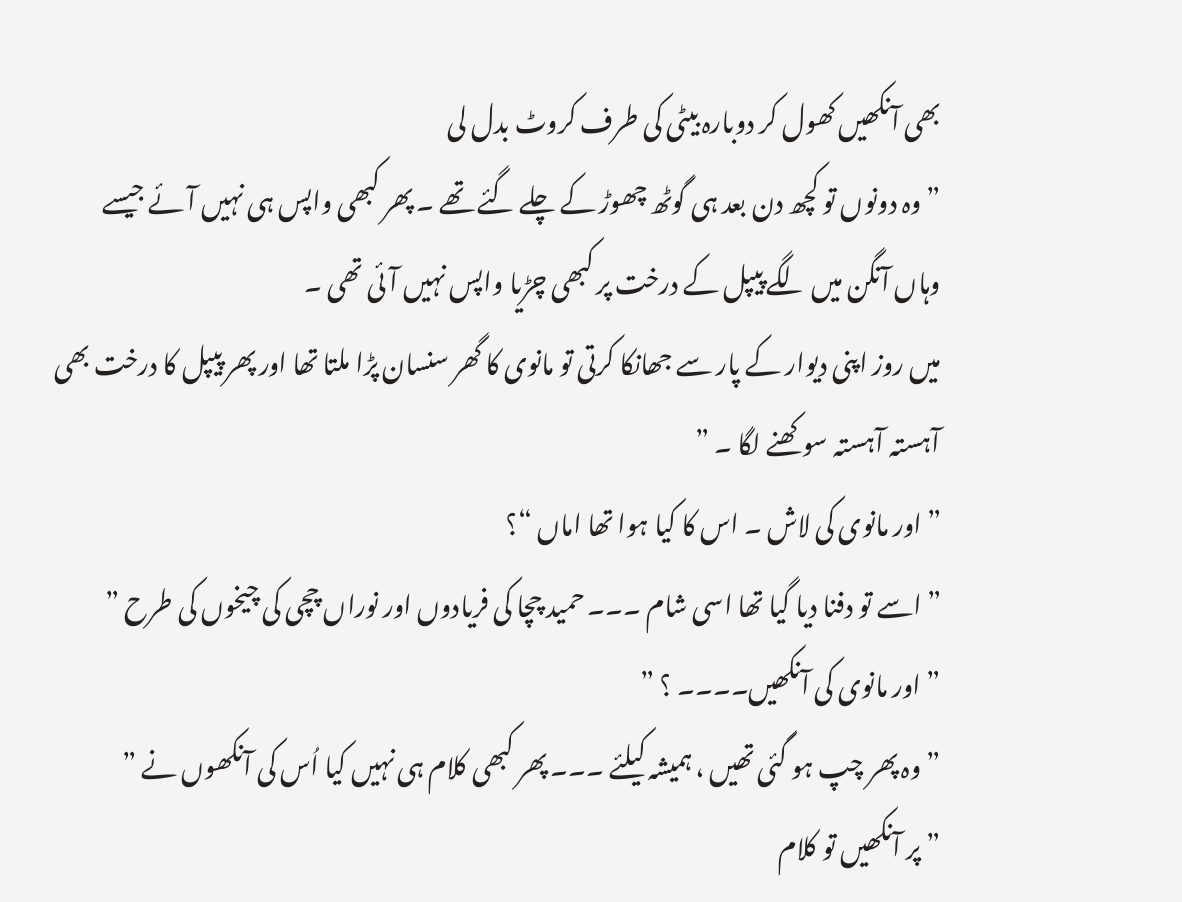بھی آنکھیں کھول کر دوبارہ بیٹی کی طرف کروٹ بدل لی
” وہ دونوں تو کچھ دن بعد ہی گوٹھ چھوڑ کے چلے گئے تھے ۔ پھر کبھی واپس ہی نہیں آئے جیسے وہاں آنگن میں لگے پیپل کے درخت پر کبھی چڑیا واپس نہیں آئی تھی ۔
میں روز اپنی دیوار کے پار سے جھانکا کرتی تو مانوی کا گھر سنسان پڑا ملتا تھا اور پھر پیپل کا درخت بھی آہستہ آہستہ سوکھنے لگا ۔ ”
” اور مانوی کی لاش ۔ اس کا کیا ہوا تھا اماں “؟
” اسے تو دفنا دیا گیا تھا اسی شام ۔۔۔ حمید چچا کی فریادوں اور نوراں چچی کی چیخوں کی طرح ”
” اور مانوی کی آنکھیں۔۔۔۔ ؟ ”
” وہ پھر چپ ہو گئی تھیں ، ہمیشہ کیلئے ۔۔۔ پھر کبھی کلام ہی نہیں کیا اُس کی آنکھوں نے ”
” پر آنکھیں تو کلام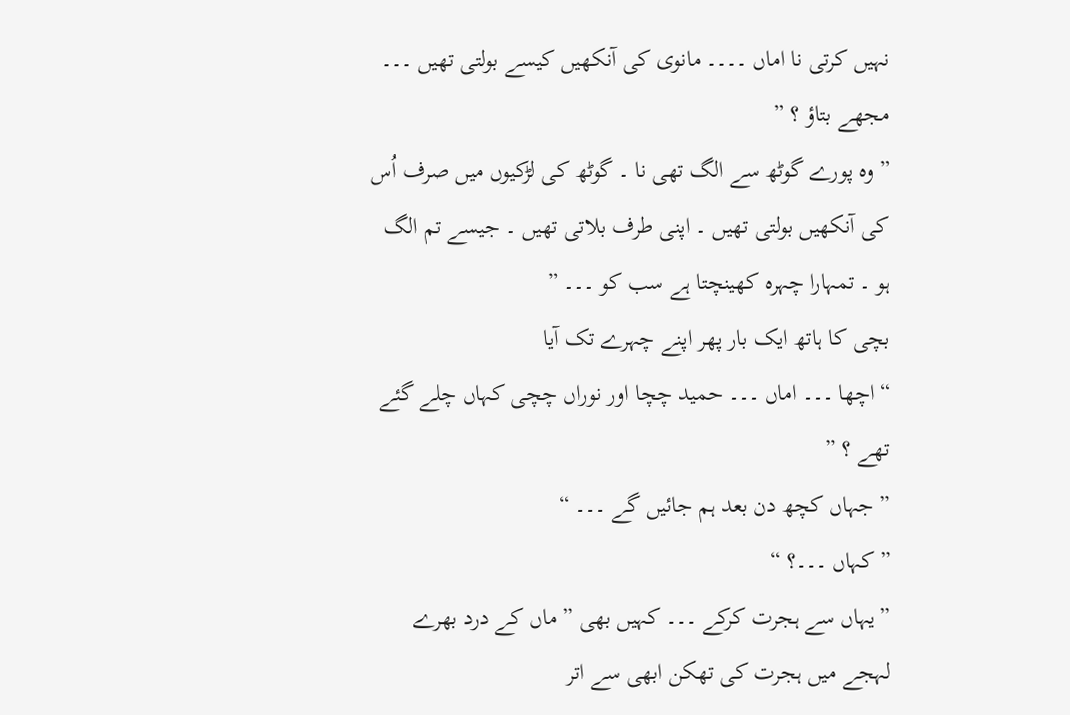نہیں کرتی نا اماں ۔۔۔۔ مانوی کی آنکھیں کیسے بولتی تھیں ۔۔۔ مجھے بتاؤ ؟ ”
” وہ پورے گوٹھ سے الگ تھی نا ۔ گوٹھ کی لڑکیوں میں صرف اُس کی آنکھیں بولتی تھیں ۔ اپنی طرف بلاتی تھیں ۔ جیسے تم الگ ہو ۔ تمہارا چہرہ کھینچتا ہے سب کو ۔۔۔ ”
بچی کا ہاتھ ایک بار پھر اپنے چہرے تک آیا
“اچھا ۔۔۔ اماں ۔۔۔ حمید چچا اور نوراں چچی کہاں چلے گئے تھے ؟ ”
” جہاں کچھ دن بعد ہم جائیں گے ۔۔۔ “
” کہاں ۔۔۔؟ “
”یہاں سے ہجرت کرکے ۔۔۔ کہیں بھی ” ماں کے درد بھرے لہجے میں ہجرت کی تھکن ابھی سے اتر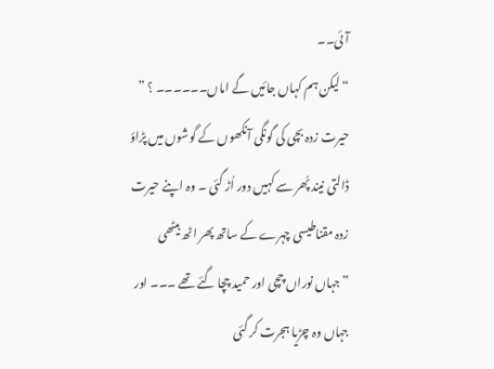آئی۔۔
“لیکن ہم کہاں جائیں گے اماں۔۔۔۔۔۔ ؟ ” حیرت زدہ بچی کی گونگی آنکھوں کے گوشوں میں پڑاؤ ڈالتی نیند پُھر سے کہیں دور اُڑ گئی ۔ وہ اپنے حیرت زدہ مقناطیسی چہرے کے ساتھ پھر اٹھ بیٹھی
” جہاں نوراں چچی اور حمید چچا گئے تھے ۔۔۔ اور جہاں وہ چڑیا ہجرت کر گئی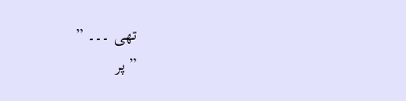تھی ۔۔۔ ”
” پر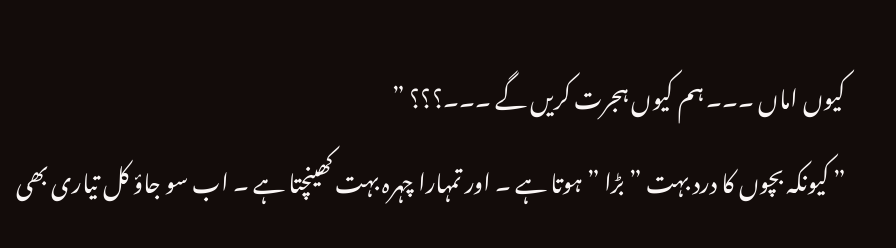کیوں اماں ۔۔۔ ہم کیوں ہجرت کریں گے ۔۔۔؟؟؟ ”
” کیونکہ بچوں کا درد بہت ” بڑا ” ہوتا ہے ۔ اور تمہارا چہرہ بہت کھینچتا ہے ۔ اب سو جاؤ کل تیاری بھی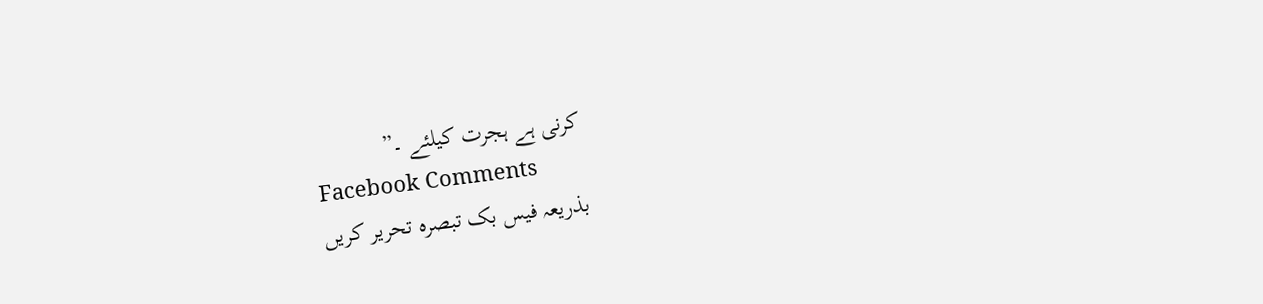کرنی ہے ہجرت کیلئے ۔”
Facebook Comments
بذریعہ فیس بک تبصرہ تحریر کریں